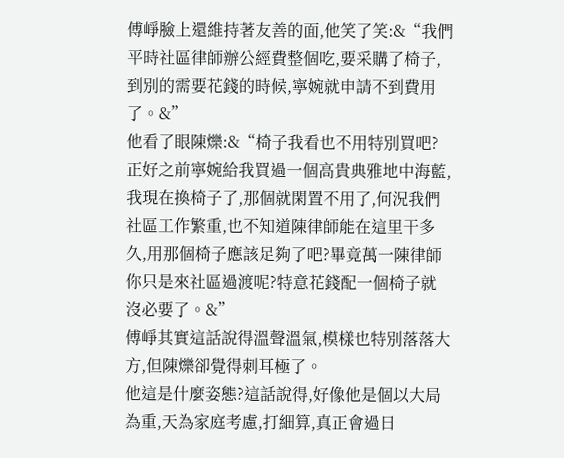傅崢臉上還維持著友善的面,他笑了笑:&“我們平時社區律師辦公經費整個吃,要采購了椅子,到別的需要花錢的時候,寧婉就申請不到費用了。&”
他看了眼陳爍:&“椅子我看也不用特別買吧?正好之前寧婉給我買過一個高貴典雅地中海藍,我現在換椅子了,那個就閑置不用了,何況我們社區工作繁重,也不知道陳律師能在這里干多久,用那個椅子應該足夠了吧?畢竟萬一陳律師你只是來社區過渡呢?特意花錢配一個椅子就沒必要了。&”
傅崢其實這話說得溫聲溫氣,模樣也特別落落大方,但陳爍卻覺得刺耳極了。
他這是什麼姿態?這話說得,好像他是個以大局為重,天為家庭考慮,打細算,真正會過日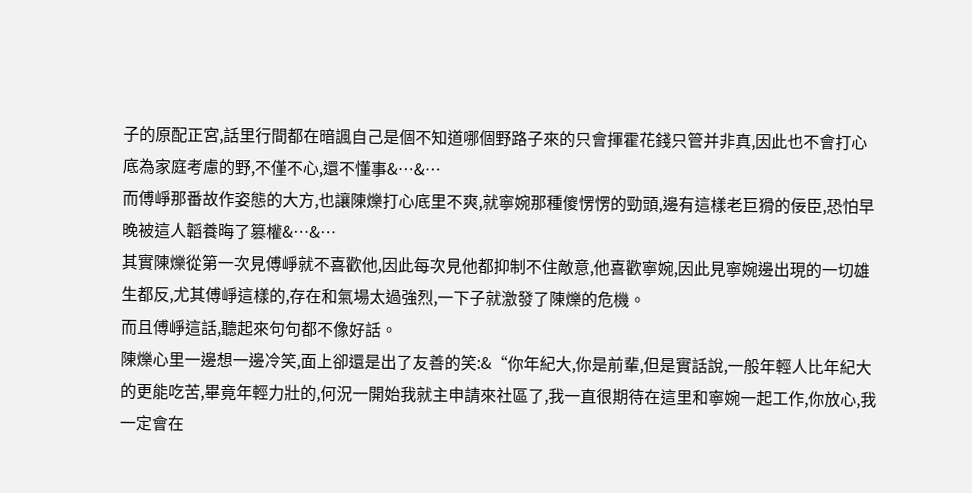子的原配正宮,話里行間都在暗諷自己是個不知道哪個野路子來的只會揮霍花錢只管并非真,因此也不會打心底為家庭考慮的野,不僅不心,還不懂事&…&…
而傅崢那番故作姿態的大方,也讓陳爍打心底里不爽,就寧婉那種傻愣愣的勁頭,邊有這樣老巨猾的佞臣,恐怕早晚被這人韜養晦了篡權&…&…
其實陳爍從第一次見傅崢就不喜歡他,因此每次見他都抑制不住敵意,他喜歡寧婉,因此見寧婉邊出現的一切雄生都反,尤其傅崢這樣的,存在和氣場太過強烈,一下子就激發了陳爍的危機。
而且傅崢這話,聽起來句句都不像好話。
陳爍心里一邊想一邊冷笑,面上卻還是出了友善的笑:&“你年紀大,你是前輩,但是實話說,一般年輕人比年紀大的更能吃苦,畢竟年輕力壯的,何況一開始我就主申請來社區了,我一直很期待在這里和寧婉一起工作,你放心,我一定會在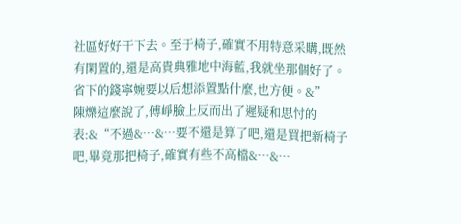社區好好干下去。至于椅子,確實不用特意采購,既然有閑置的,還是高貴典雅地中海藍,我就坐那個好了。省下的錢寧婉要以后想添置點什麼,也方便。&”
陳爍這麼說了,傅崢臉上反而出了遲疑和思忖的表:&“不過&…&…要不還是算了吧,還是買把新椅子吧,畢竟那把椅子,確實有些不高檔&…&…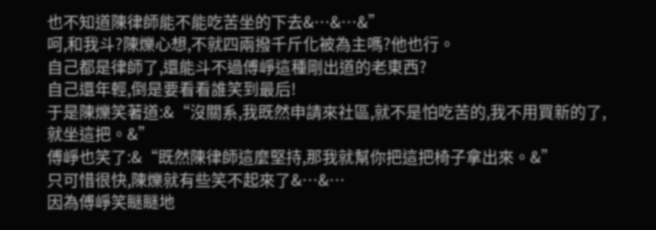也不知道陳律師能不能吃苦坐的下去&…&…&”
呵,和我斗?陳爍心想,不就四兩撥千斤化被為主嗎?他也行。
自己都是律師了,還能斗不過傅崢這種剛出道的老東西?
自己還年輕,倒是要看看誰笑到最后!
于是陳爍笑著道:&“沒關系,我既然申請來社區,就不是怕吃苦的,我不用買新的了,就坐這把。&”
傅崢也笑了:&“既然陳律師這麼堅持,那我就幫你把這把椅子拿出來。&”
只可惜很快,陳爍就有些笑不起來了&…&…
因為傅崢笑瞇瞇地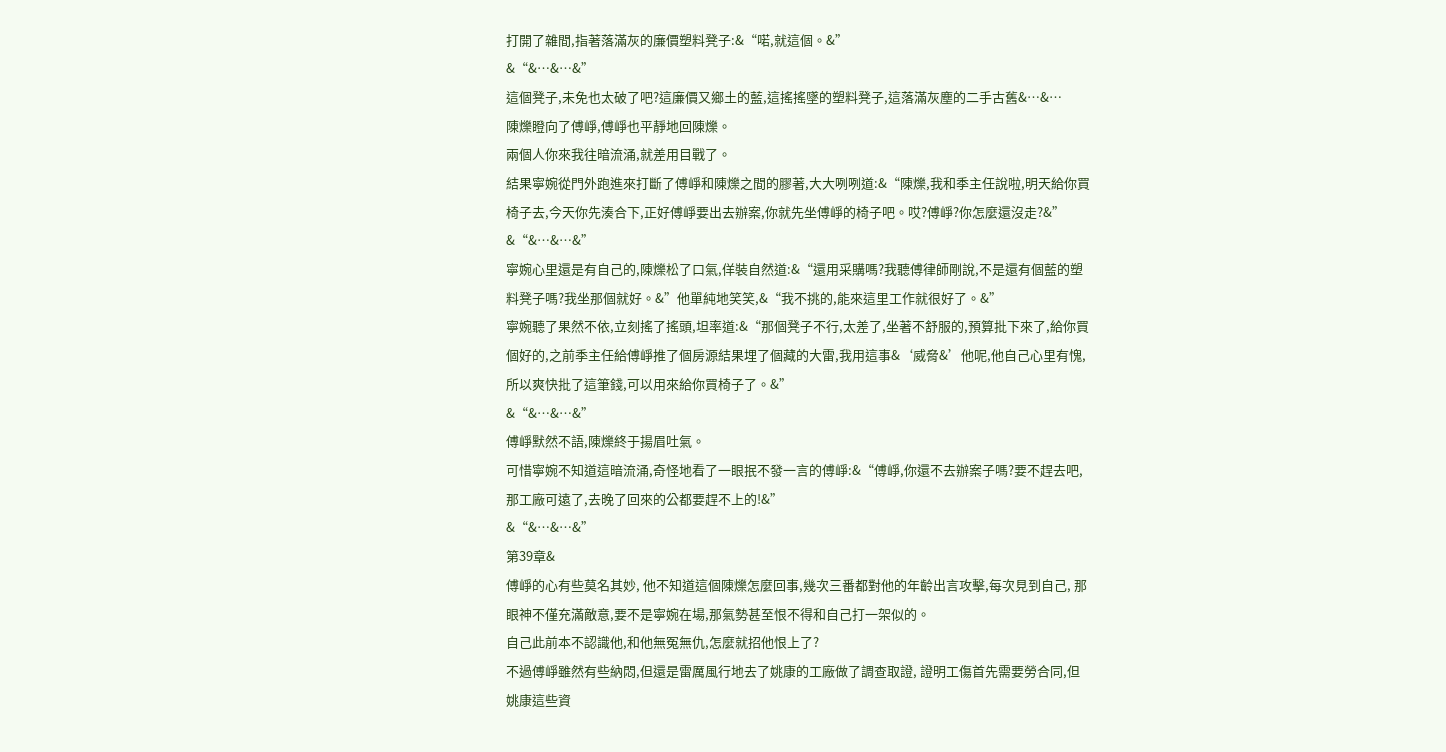打開了雜間,指著落滿灰的廉價塑料凳子:&“喏,就這個。&”
&“&…&…&”
這個凳子,未免也太破了吧?這廉價又鄉土的藍,這搖搖墜的塑料凳子,這落滿灰塵的二手古舊&…&…
陳爍瞪向了傅崢,傅崢也平靜地回陳爍。
兩個人你來我往暗流涌,就差用目戰了。
結果寧婉從門外跑進來打斷了傅崢和陳爍之間的膠著,大大咧咧道:&“陳爍,我和季主任說啦,明天給你買椅子去,今天你先湊合下,正好傅崢要出去辦案,你就先坐傅崢的椅子吧。哎?傅崢?你怎麼還沒走?&”
&“&…&…&”
寧婉心里還是有自己的,陳爍松了口氣,佯裝自然道:&“還用采購嗎?我聽傅律師剛說,不是還有個藍的塑料凳子嗎?我坐那個就好。&”他單純地笑笑,&“我不挑的,能來這里工作就很好了。&”
寧婉聽了果然不依,立刻搖了搖頭,坦率道:&“那個凳子不行,太差了,坐著不舒服的,預算批下來了,給你買個好的,之前季主任給傅崢推了個房源結果埋了個藏的大雷,我用這事&‘威脅&’他呢,他自己心里有愧,所以爽快批了這筆錢,可以用來給你買椅子了。&”
&“&…&…&”
傅崢默然不語,陳爍終于揚眉吐氣。
可惜寧婉不知道這暗流涌,奇怪地看了一眼抿不發一言的傅崢:&“傅崢,你還不去辦案子嗎?要不趕去吧,那工廠可遠了,去晚了回來的公都要趕不上的!&”
&“&…&…&”
第39章&
傅崢的心有些莫名其妙, 他不知道這個陳爍怎麼回事,幾次三番都對他的年齡出言攻擊,每次見到自己, 那眼神不僅充滿敵意,要不是寧婉在場,那氣勢甚至恨不得和自己打一架似的。
自己此前本不認識他,和他無冤無仇,怎麼就招他恨上了?
不過傅崢雖然有些納悶,但還是雷厲風行地去了姚康的工廠做了調查取證, 證明工傷首先需要勞合同,但姚康這些資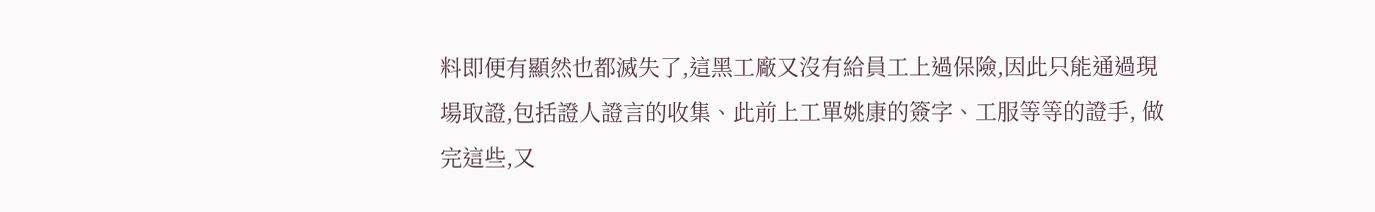料即便有顯然也都滅失了,這黑工廠又沒有給員工上過保險,因此只能通過現場取證,包括證人證言的收集、此前上工單姚康的簽字、工服等等的證手, 做完這些,又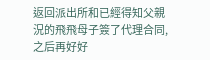返回派出所和已經得知父親況的飛飛母子簽了代理合同,之后再好好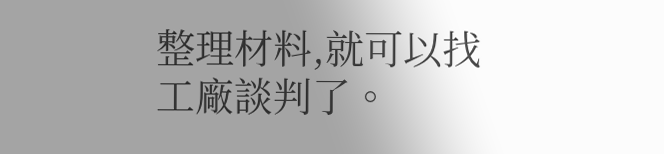整理材料,就可以找工廠談判了。